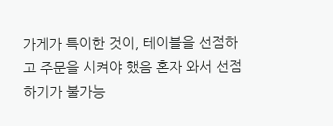가게가 특이한 것이, 테이블을 선점하고 주문을 시켜야 했음 혼자 와서 선점하기가 불가능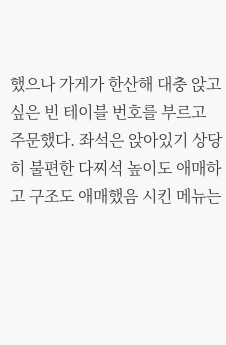했으나 가게가 한산해 대충 앉고 싶은 빈 테이블 번호를 부르고 주문했다. 좌석은 앉아있기 상당히 불편한 다찌석 높이도 애매하고 구조도 애매했음 시킨 메뉴는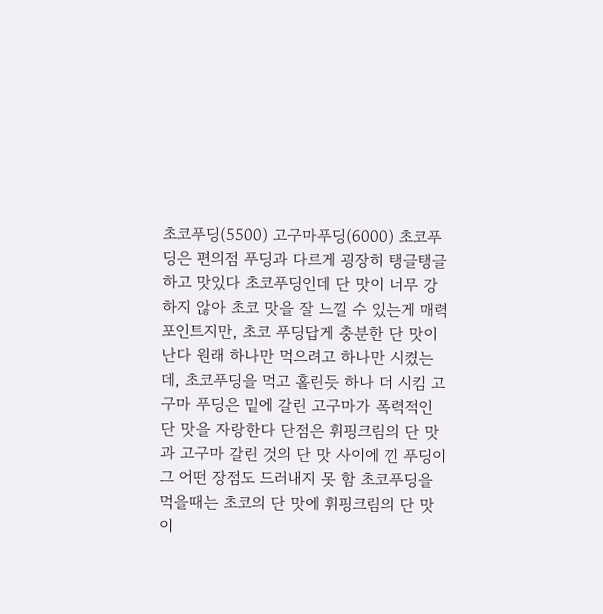초코푸딩(5500) 고구마푸딩(6000) 초코푸딩은 편의점 푸딩과 다르게 굉장히 탱글탱글하고 맛있다 초코푸딩인데 단 맛이 너무 강하지 않아 초코 맛을 잘 느낄 수 있는게 매력포인트지만, 초코 푸딩답게 충분한 단 맛이 난다 원래 하나만 먹으려고 하나만 시켰는데, 초코푸딩을 먹고 홀린듯 하나 더 시킴 고구마 푸딩은 밑에 갈린 고구마가 폭력적인 단 맛을 자랑한다 단점은 휘핑크림의 단 맛과 고구마 갈린 것의 단 맛 사이에 낀 푸딩이 그 어떤 장점도 드러내지 못 함 초코푸딩을 먹을때는 초코의 단 맛에 휘핑크림의 단 맛이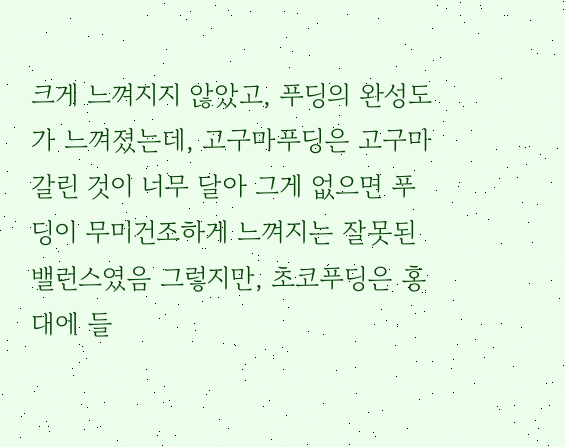크게 느껴지지 않았고, 푸딩의 완성도가 느껴졌는데, 고구마푸딩은 고구마 갈린 것이 너무 달아 그게 없으면 푸딩이 무미건조하게 느껴지는 잘못된 밸런스였음 그렇지만, 초코푸딩은 홍대에 들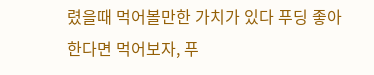렸을때 먹어볼만한 가치가 있다 푸딩 좋아한다면 먹어보자, 푸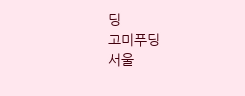딩
고미푸딩
서울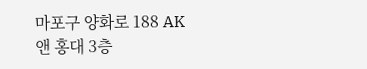마포구 양화로 188 AK앤 홍대 3층